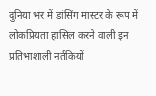दुनिया भर में डांसिंग मास्टर के रूप में लोकप्रियता हासिल करने वाली इन प्रतिभाशाली नर्तकियों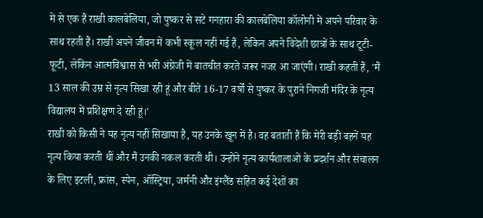में से एक हैं राखी कालबेलिया, जो पुष्कर से सटे गनहारा की कालबेलिया कॉलोनी में अपने परिवार के साथ रहती हैं। राखी अपने जीवन में कभी स्कूल नहीं गई हैं, लेकिन अपने विदेशी छात्रों के साथ टूटी-फूटी, लेकिन आत्मविश्वास से भरी अंग्रेजी में बातचीत करते जरूर नजर आ जाएंगी। राखी कहती हैं, 'मैं 13 साल की उम्र से नृत्य सिखा रही हूं और बीते 16-17 वर्षों से पुष्कर के पुराने निगजी मंदिर के नृत्य विद्यालय में प्रशिक्षण दे रही हूं।'
राखी को किसी ने यह नृत्य नहीं सिखाया है, यह उनके खून में है। वह बताती हैं कि मेरी बड़ी बहनें यह नृत्य किया करती थीं और मैं उनकी नकल करती थी। उन्होंने नृत्य कार्यशालाओं के प्रदर्शन और संचालन के लिए इटली, फ्रांस, स्पेन, ऑस्ट्रिया, जर्मनी और इंग्लैंड सहित कई देशों का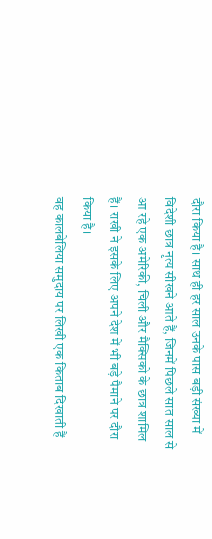दौरा किया है। साथ ही हर साल उनके पास बड़ी संख्या में विदेशी छात्र नृत्य सीखने आते हैं, जिनमें पिछले सात साल से आ रहे एक अमेरिकी, चिली और मैक्सिको के छात्र शामिल हैं। राखी ने इसके लिए अपने देश में भी बड़े पैमाने पर दौरा किया है।
वह कालबेलिया समुदाय पर लिखी एक किताब दिखाती हैं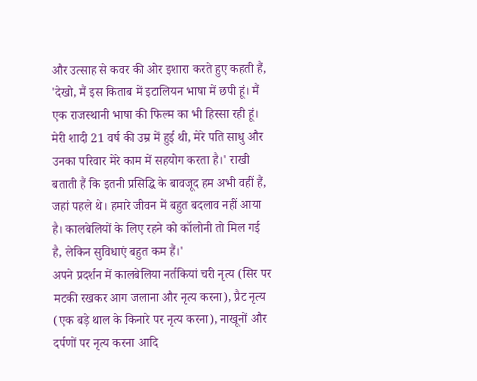और उत्साह से कवर की ओर इशारा करते हुए कहती हैं, 'देखो, मैं इस किताब में इटालियन भाषा में छपी हूं। मैं एक राजस्थानी भाषा की फिल्म का भी हिस्सा रही हूं। मेरी शादी 21 वर्ष की उम्र में हुई थी, मेरे पति साधु और उनका परिवार मेरे काम में सहयोग करता है।' राखी बताती हैं कि इतनी प्रसिद्धि के बावजूद हम अभी वहीं हैं, जहां पहले थे। हमारे जीवन में बहुत बदलाव नहीं आया है। कालबेलियों के लिए रहने को कॉलोनी तो मिल गई है, लेकिन सुविधाएं बहुत कम हैं।'
अपने प्रदर्शन में कालबेलिया नर्तकियां चरी नृत्य (सिर पर मटकी रखकर आग जलाना और नृत्य करना), प्रैट नृत्य (एक बड़े थाल के किनारे पर नृत्य करना), नाखूनों और दर्पणों पर नृत्य करना आदि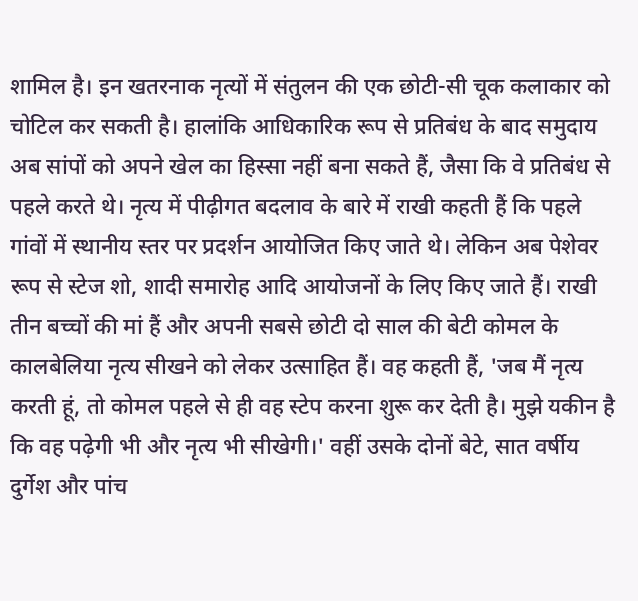शामिल है। इन खतरनाक नृत्यों में संतुलन की एक छोटी-सी चूक कलाकार को चोटिल कर सकती है। हालांकि आधिकारिक रूप से प्रतिबंध के बाद समुदाय अब सांपों को अपने खेल का हिस्सा नहीं बना सकते हैं, जैसा कि वे प्रतिबंध से पहले करते थे। नृत्य में पीढ़ीगत बदलाव के बारे में राखी कहती हैं कि पहले गांवों में स्थानीय स्तर पर प्रदर्शन आयोजित किए जाते थे। लेकिन अब पेशेवर रूप से स्टेज शो, शादी समारोह आदि आयोजनों के लिए किए जाते हैं। राखी तीन बच्चों की मां हैं और अपनी सबसे छोटी दो साल की बेटी कोमल के कालबेलिया नृत्य सीखने को लेकर उत्साहित हैं। वह कहती हैं, 'जब मैं नृत्य करती हूं, तो कोमल पहले से ही वह स्टेप करना शुरू कर देती है। मुझे यकीन है कि वह पढ़ेगी भी और नृत्य भी सीखेगी।' वहीं उसके दोनों बेटे, सात वर्षीय दुर्गेश और पांच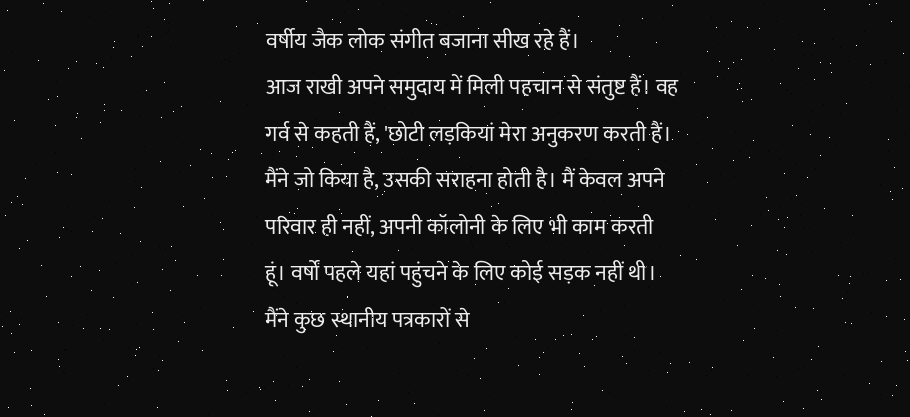वर्षीय जैक लोक संगीत बजाना सीख रहे हैं।
आज राखी अपने समुदाय में मिली पहचान से संतुष्ट हैं। वह गर्व से कहती हैं, 'छोटी लड़कियां मेरा अनुकरण करती हैं। मैंने जो किया है, उसकी सराहना होती है। मैं केवल अपने परिवार ही नहीं, अपनी कॉलोनी के लिए भी काम करती हूं। वर्षों पहले यहां पहुंचने के लिए कोई सड़क नहीं थी। मैंने कुछ स्थानीय पत्रकारों से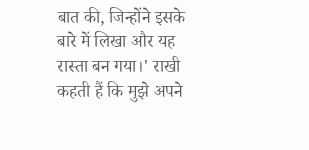बात की, जिन्होंने इसके बारे में लिखा और यह रास्ता बन गया।' राखी कहती हैं कि मुझे अपने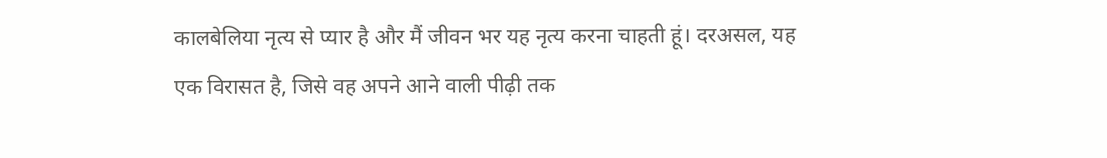कालबेलिया नृत्य से प्यार है और मैं जीवन भर यह नृत्य करना चाहती हूं। दरअसल, यह एक विरासत है, जिसे वह अपने आने वाली पीढ़ी तक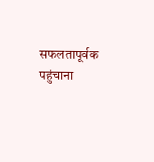सफलतापूर्वक पहुंचाना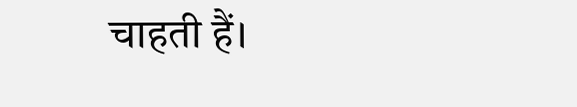चाहती हैं।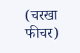(चरखा फीचर)